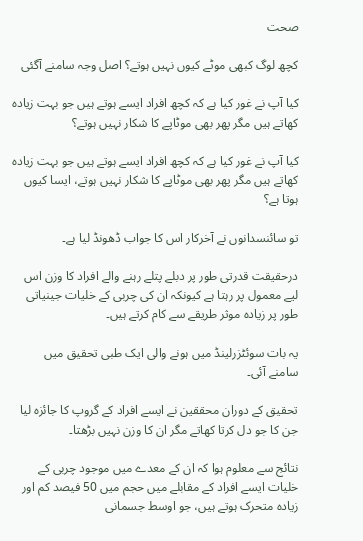صحت

کچھ لوگ کبھی موٹے کیوں نہیں ہوتے؟ اصل وجہ سامنے آگئی

کیا آپ نے غور کیا ہے کہ کچھ افراد ایسے ہوتے ہیں جو بہت زیادہ کھاتے ہیں مگر پھر بھی موٹاپے کا شکار نہیں ہوتے؟

کیا آپ نے غور کیا ہے کہ کچھ افراد ایسے ہوتے ہیں جو بہت زیادہ کھاتے ہیں مگر پھر بھی موٹاپے کا شکار نہیں ہوتے، ایسا کیوں ہوتا ہے؟

تو سائنسدانوں نے آخرکار اس کا جواب ڈھونڈ لیا ہے۔

درحقیقت قدرتی طور پر دبلے پتلے رہنے والے افراد کا وزن اس لیے معمول پر رہتا ہے کیونکہ ان کی چربی کے خلیات جینیاتی طور پر زیادہ موثر طریقے سے کام کرتے ہیں۔

یہ بات سوئٹزرلینڈ میں ہونے والی ایک طبی تحقیق میں سامنے آئی۔

تحقیق کے دوران محققین نے ایسے افراد کے گروپ کا جائزہ لیا جن کا جو دل کرتا کھاتے مگر ان کا وزن نہیں بڑھتا۔

نتائج سے معلوم ہوا کہ ان کے معدے میں موجود چربی کے خلیات ایسے افراد کے مقابلے میں حجم میں 50 فیصد کم اور زیادہ متحرک ہوتے ہیں، جو اوسط جسمانی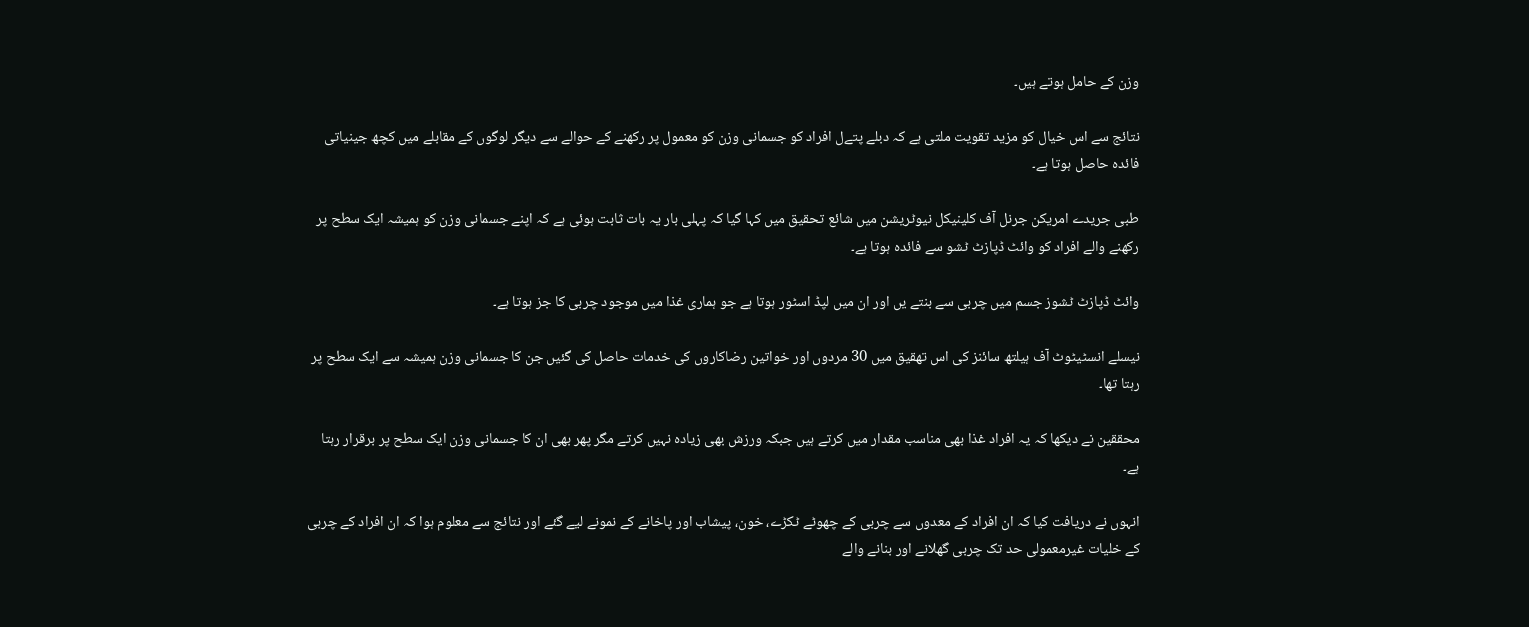وزن کے حامل ہوتے ہیں۔

نتائج سے اس خیال کو مزید تقویت ملتی ہے کہ دبلے پتےل افراد کو جسمانی وزن کو معمول پر رکھنے کے حوالے سے دیگر لوگوں کے مقابلے میں کچھ جینیاتی فائدہ حاصل ہوتا ہے۔

طبی جریدے امریکن جرنل آف کلینیکل نیوٹریشن میں شائع تحقیق میں کہا گیا کہ پہلی بار یہ بات ثابت ہوئی ہے کہ اپنے جسمانی وزن کو ہمیشہ ایک سطح پر رکھنے والے افراد کو وائٹ ڈپازٹ ٹشو سے فائدہ ہوتا ہے۔

وائٹ ڈپازٹ ٹشوز جسم میں چربی سے بنتے یں اور ان میں لپڈ اسٹور ہوتا ہے جو ہماری غذا میں موجود چربی کا جز ہوتا ہے۔

نیسلے انسٹیٹوٹ آف ہیلتھ سائنز کی اس تھقیق میں 30 مردوں اور خواتین رضاکاروں کی خدمات حاصل کی گئیں جن کا جسمانی وزن ہمیشہ سے ایک سطح پر رہتا تھا۔

محققین نے دیکھا کہ یہ افراد غذا بھی مناسب مقدار میں کرتے ہیں جبکہ ورزش بھی زیادہ نہیں کرتے مگر پھر بھی ان کا جسمانی وزن ایک سطح پر برقرار رہتا ہے۔

انہوں نے دریافت کیا کہ ان افراد کے معدوں سے چربی کے چھوٹے ٹکڑے، خون، پیشاب اور پاخانے کے نمونے لیے گئے اور نتائج سے معلوم ہوا کہ ان افراد کے چربی کے خلیات غیرمعمولی حد تک چربی گھلانے اور بنانے والے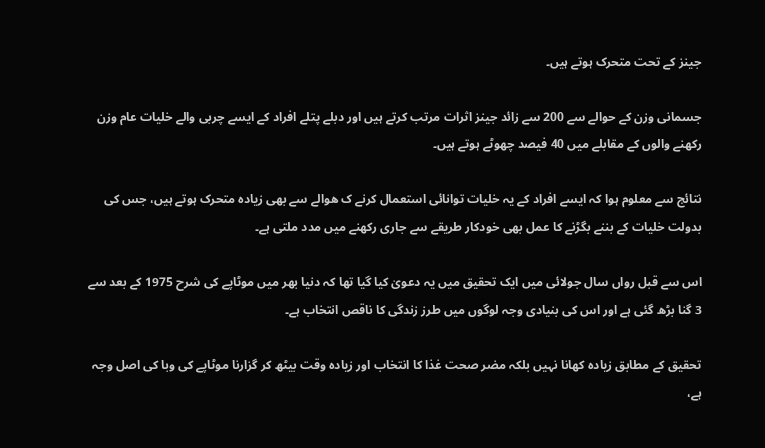جینز کے تحت متحرک ہوتے ہیں۔

جسمانی وزن کے حوالے سے 200 سے زائد جینز اثرات مرتب کرتے ہیں اور دبلے پتلے افراد کے ایسے چربی والے خلیات عام وزن رکھنے والوں کے مقابلے میں 40 فیصد چھوٹے ہوتے ہیں۔

نتائج سے معلوم ہوا کہ ایسے افراد کے یہ خلیات توانائی استعمال کرنے ک ھوالے سے بھی زیادہ متحرک ہوتے ہیں، جس کی بدولت خلیات کے بننے بگڑنے کا عمل بھی خودکار طریقے سے جاری رکھنے میں مدد ملتی ہے۔

اس سے قبل رواں سال جولائی میں ایک تحقیق میں یہ دعویٰ کیا گیا تھا کہ دنیا بھر میں موٹاپے کی شرح 1975 کے بعد سے 3 گنا بڑھ گئی ہے اور اس کی بنیادی وجہ لوگوں میں طرز زندگی کا ناقص انتخاب ہے۔

تحقیق کے مطابق زیادہ کھانا نہیں بلکہ مضر صحت غذا کا انتخاب اور زیادہ وقت بیٹھ کر گزارنا موٹاپے کی وبا کی اصل وجہ ہے،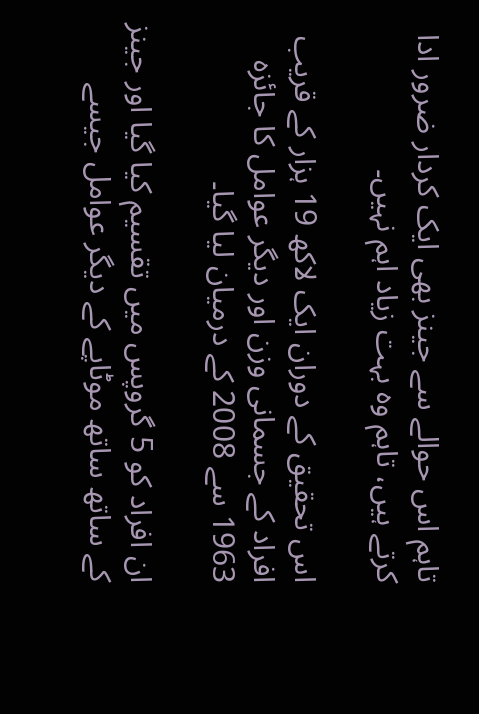تاہم اس حوالے سے جینز بھی ایک کردار ضرور ادا کرتے ہیں، تاہم وہ بہت زیاد اہم نہیں۔

اس تحقیق کے دوران ایک لاکھ 19 ہزار کے قریب افراد کے جسمانی وزن اور دیگر عوامل کا جائزہ 1963 سے 2008 کے درمیان لیا گیا۔

ان افراد کو 5 گروپس میں تقسیم کیا گیا اور جینز کے ساتھ ساتھ موٹاپے کے دیگر عوامل جیسے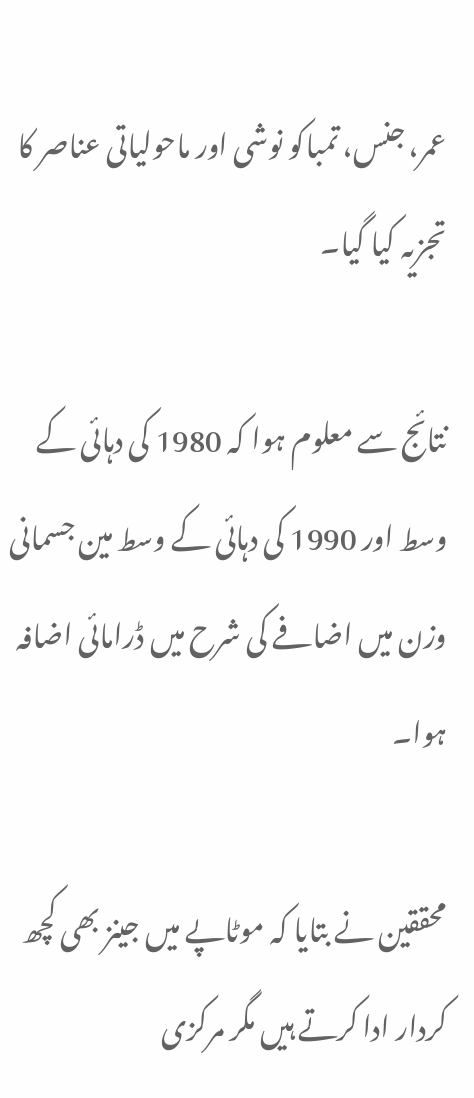عمر، جنس، تمباکو نوشی اور ماحولیاتی عناصر کا تجزیہ کیا گیا۔

نتائج سے معلوم ہوا کہ 1980 کی دہائی کے وسط اور 1990 کی دہائی کے وسط مین جسمانی وزن میں اضافے کی شرح میں ڈرامائی اضافہ ہوا۔

محققین نے بتایا کہ موٹاپے میں جینز بھی کچھ کردار ادا کرتے ہیں مگر مرکزی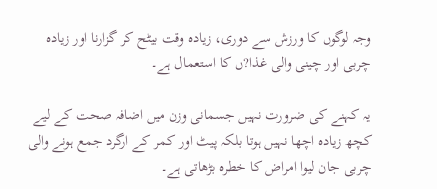وجہ لوگوں کا ورزش سے دوری، زیادہ وقت بیٹح کر گزارنا اور زیادہ چربی اور چینی والی غذا?ں کا استعمال ہے۔

یہ کہنے کی ضرورت نہیں جسمانی وزن میں اضافہ صحت کے لیے کچھ زیادہ اچھا نہیں ہوتا بلکہ پیٹ اور کمر کے ارگرد جمع ہونے والی چربی جان لیوا امراض کا خطرہ بڑھاتی ہے۔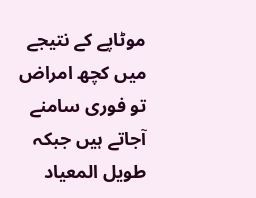موٹاپے کے نتیجے میں کچھ امراض تو فوری سامنے آجاتے ہیں جبکہ طویل المعیاد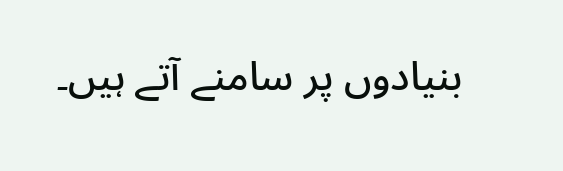بنیادوں پر سامنے آتے ہیں۔